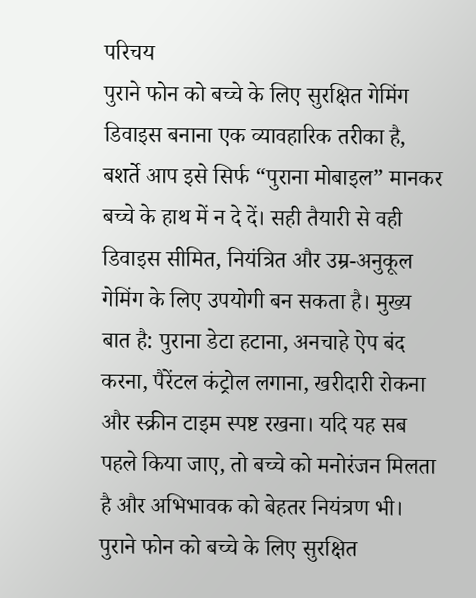परिचय
पुराने फोन को बच्चे के लिए सुरक्षित गेमिंग डिवाइस बनाना एक व्यावहारिक तरीका है, बशर्ते आप इसे सिर्फ “पुराना मोबाइल” मानकर बच्चे के हाथ में न दे दें। सही तैयारी से वही डिवाइस सीमित, नियंत्रित और उम्र-अनुकूल गेमिंग के लिए उपयोगी बन सकता है। मुख्य बात है: पुराना डेटा हटाना, अनचाहे ऐप बंद करना, पैरेंटल कंट्रोल लगाना, खरीदारी रोकना और स्क्रीन टाइम स्पष्ट रखना। यदि यह सब पहले किया जाए, तो बच्चे को मनोरंजन मिलता है और अभिभावक को बेहतर नियंत्रण भी।
पुराने फोन को बच्चे के लिए सुरक्षित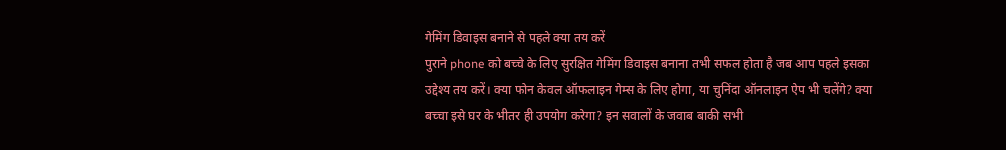गेमिंग डिवाइस बनाने से पहले क्या तय करें
पुराने phone को बच्चे के लिए सुरक्षित गेमिंग डिवाइस बनाना तभी सफल होता है जब आप पहले इसका उद्देश्य तय करें। क्या फोन केवल ऑफलाइन गेम्स के लिए होगा, या चुनिंदा ऑनलाइन ऐप भी चलेंगे? क्या बच्चा इसे घर के भीतर ही उपयोग करेगा? इन सवालों के जवाब बाकी सभी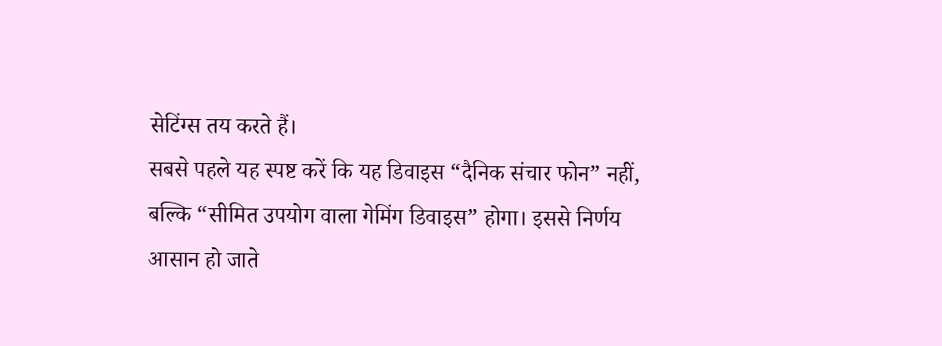सेटिंग्स तय करते हैं।
सबसे पहले यह स्पष्ट करें कि यह डिवाइस “दैनिक संचार फोन” नहीं, बल्कि “सीमित उपयोग वाला गेमिंग डिवाइस” होगा। इससे निर्णय आसान हो जाते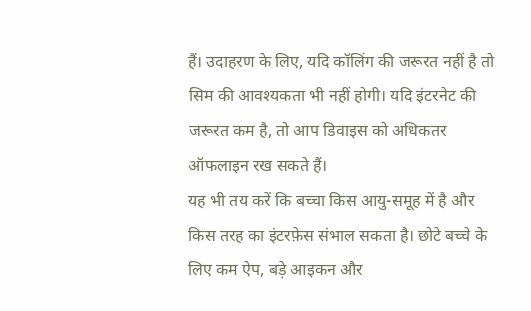हैं। उदाहरण के लिए, यदि कॉलिंग की जरूरत नहीं है तो सिम की आवश्यकता भी नहीं होगी। यदि इंटरनेट की जरूरत कम है, तो आप डिवाइस को अधिकतर ऑफलाइन रख सकते हैं।
यह भी तय करें कि बच्चा किस आयु-समूह में है और किस तरह का इंटरफ़ेस संभाल सकता है। छोटे बच्चे के लिए कम ऐप, बड़े आइकन और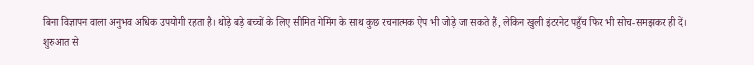बिना विज्ञापन वाला अनुभव अधिक उपयोगी रहता है। थोड़े बड़े बच्चों के लिए सीमित गेमिंग के साथ कुछ रचनात्मक ऐप भी जोड़े जा सकते हैं, लेकिन खुली इंटरनेट पहुँच फिर भी सोच-समझकर ही दें।
शुरुआत से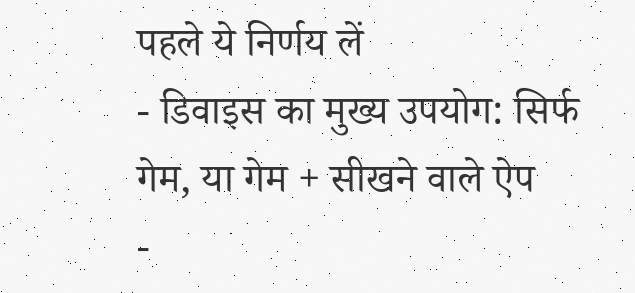पहले ये निर्णय लें
- डिवाइस का मुख्य उपयोग: सिर्फ गेम, या गेम + सीखने वाले ऐप
-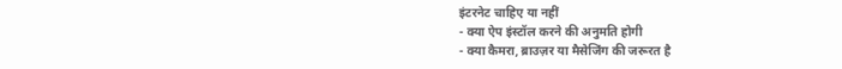इंटरनेट चाहिए या नहीं
- क्या ऐप इंस्टॉल करने की अनुमति होगी
- क्या कैमरा, ब्राउज़र या मैसेजिंग की जरूरत है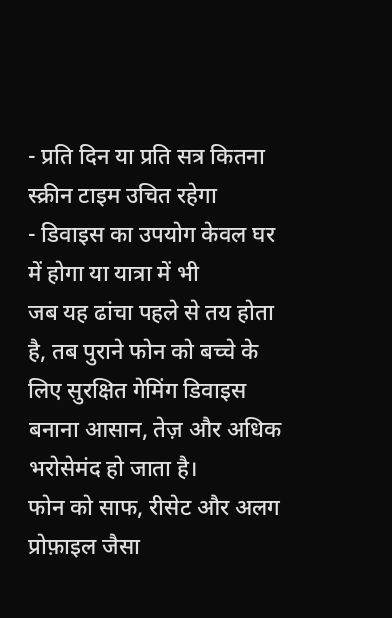- प्रति दिन या प्रति सत्र कितना स्क्रीन टाइम उचित रहेगा
- डिवाइस का उपयोग केवल घर में होगा या यात्रा में भी
जब यह ढांचा पहले से तय होता है, तब पुराने फोन को बच्चे के लिए सुरक्षित गेमिंग डिवाइस बनाना आसान, तेज़ और अधिक भरोसेमंद हो जाता है।
फोन को साफ, रीसेट और अलग प्रोफ़ाइल जैसा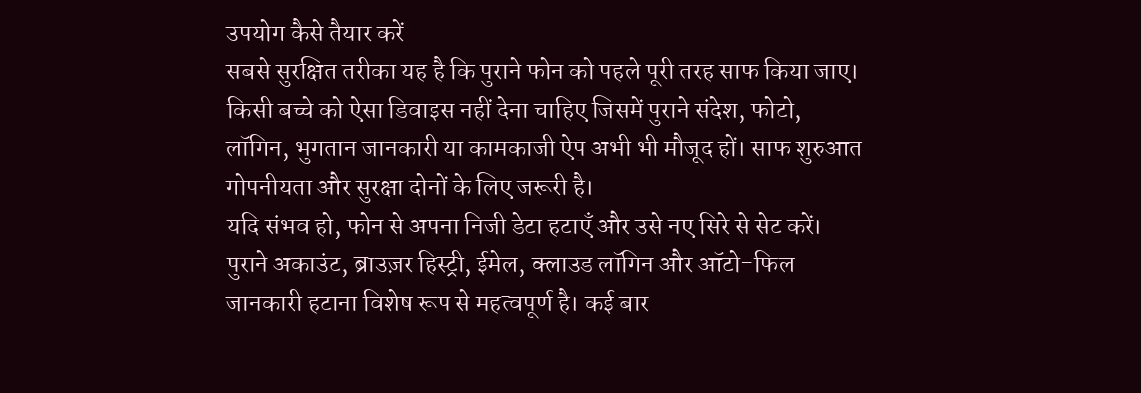उपयोग कैसे तैयार करें
सबसे सुरक्षित तरीका यह है कि पुराने फोन को पहले पूरी तरह साफ किया जाए। किसी बच्चे को ऐसा डिवाइस नहीं देना चाहिए जिसमें पुराने संदेश, फोटो, लॉगिन, भुगतान जानकारी या कामकाजी ऐप अभी भी मौजूद हों। साफ शुरुआत गोपनीयता और सुरक्षा दोनों के लिए जरूरी है।
यदि संभव हो, फोन से अपना निजी डेटा हटाएँ और उसे नए सिरे से सेट करें। पुराने अकाउंट, ब्राउज़र हिस्ट्री, ईमेल, क्लाउड लॉगिन और ऑटो-फिल जानकारी हटाना विशेष रूप से महत्वपूर्ण है। कई बार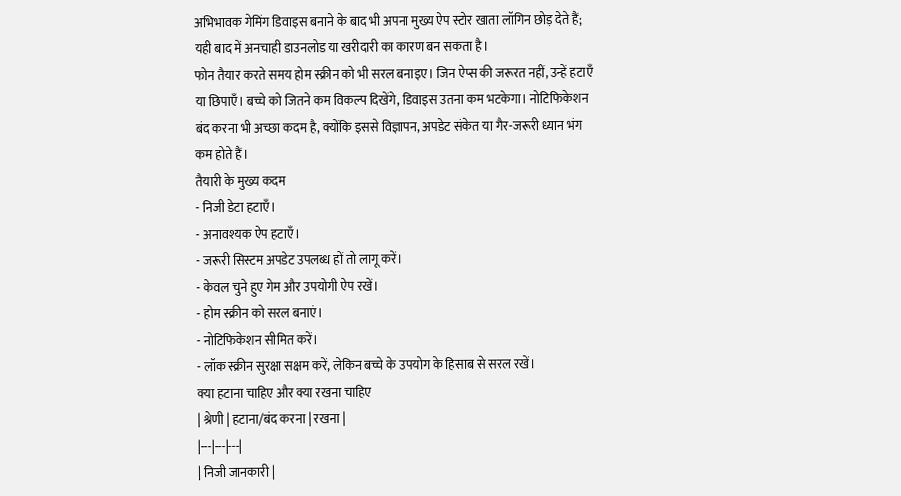अभिभावक गेमिंग डिवाइस बनाने के बाद भी अपना मुख्य ऐप स्टोर खाता लॉगिन छोड़ देते हैं; यही बाद में अनचाही डाउनलोड या खरीदारी का कारण बन सकता है।
फोन तैयार करते समय होम स्क्रीन को भी सरल बनाइए। जिन ऐप्स की जरूरत नहीं, उन्हें हटाएँ या छिपाएँ। बच्चे को जितने कम विकल्प दिखेंगे, डिवाइस उतना कम भटकेगा। नोटिफिकेशन बंद करना भी अच्छा कदम है, क्योंकि इससे विज्ञापन, अपडेट संकेत या गैर-जरूरी ध्यान भंग कम होते हैं।
तैयारी के मुख्य कदम
- निजी डेटा हटाएँ।
- अनावश्यक ऐप हटाएँ।
- जरूरी सिस्टम अपडेट उपलब्ध हों तो लागू करें।
- केवल चुने हुए गेम और उपयोगी ऐप रखें।
- होम स्क्रीन को सरल बनाएं।
- नोटिफिकेशन सीमित करें।
- लॉक स्क्रीन सुरक्षा सक्षम करें, लेकिन बच्चे के उपयोग के हिसाब से सरल रखें।
क्या हटाना चाहिए और क्या रखना चाहिए
| श्रेणी | हटाना/बंद करना | रखना |
|---|---|---|
| निजी जानकारी |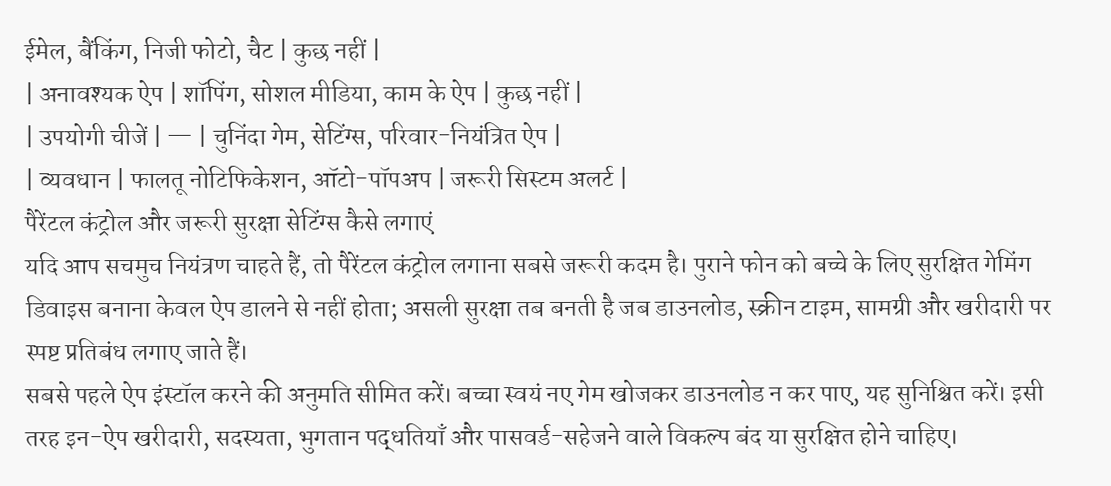ईमेल, बैंकिंग, निजी फोटो, चैट | कुछ नहीं |
| अनावश्यक ऐप | शॉपिंग, सोशल मीडिया, काम के ऐप | कुछ नहीं |
| उपयोगी चीजें | — | चुनिंदा गेम, सेटिंग्स, परिवार-नियंत्रित ऐप |
| व्यवधान | फालतू नोटिफिकेशन, ऑटो-पॉपअप | जरूरी सिस्टम अलर्ट |
पैरेंटल कंट्रोल और जरूरी सुरक्षा सेटिंग्स कैसे लगाएं
यदि आप सचमुच नियंत्रण चाहते हैं, तो पैरेंटल कंट्रोल लगाना सबसे जरूरी कदम है। पुराने फोन को बच्चे के लिए सुरक्षित गेमिंग डिवाइस बनाना केवल ऐप डालने से नहीं होता; असली सुरक्षा तब बनती है जब डाउनलोड, स्क्रीन टाइम, सामग्री और खरीदारी पर स्पष्ट प्रतिबंध लगाए जाते हैं।
सबसे पहले ऐप इंस्टॉल करने की अनुमति सीमित करें। बच्चा स्वयं नए गेम खोजकर डाउनलोड न कर पाए, यह सुनिश्चित करें। इसी तरह इन-ऐप खरीदारी, सदस्यता, भुगतान पद्धतियाँ और पासवर्ड-सहेजने वाले विकल्प बंद या सुरक्षित होने चाहिए।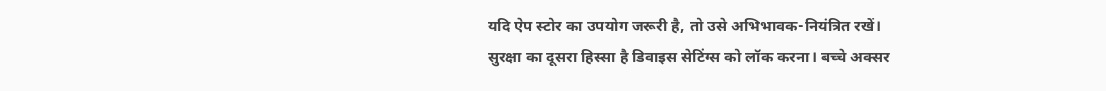यदि ऐप स्टोर का उपयोग जरूरी है, तो उसे अभिभावक-नियंत्रित रखें।
सुरक्षा का दूसरा हिस्सा है डिवाइस सेटिंग्स को लॉक करना। बच्चे अक्सर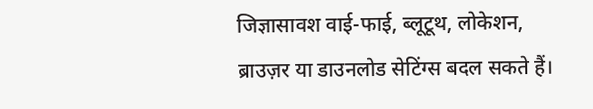जिज्ञासावश वाई-फाई, ब्लूटूथ, लोकेशन, ब्राउज़र या डाउनलोड सेटिंग्स बदल सकते हैं।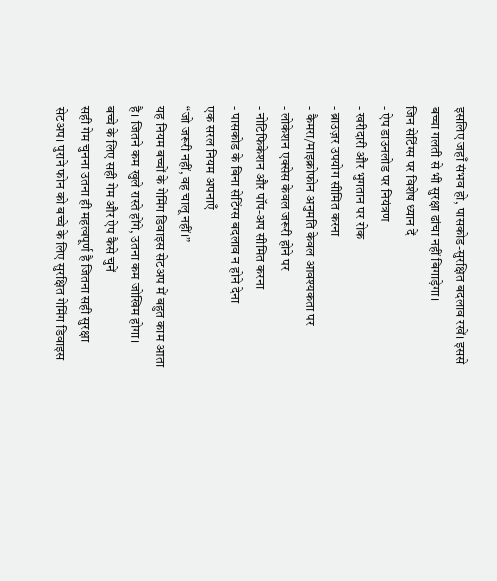इसलिए जहाँ संभव हो, पासकोड-सुरक्षित बदलाव रखें। इससे बच्चा गलती से भी सुरक्षा ढांचा नहीं बिगाड़ेगा।
जिन सेटिंग्स पर विशेष ध्यान दें
- ऐप डाउनलोड पर नियंत्रण
- खरीदारी और भुगतान पर रोक
- ब्राउज़र उपयोग सीमित करना
- कैमरा/माइक्रोफोन अनुमति केवल आवश्यकता पर
- लोकेशन एक्सेस केवल जरूरी होने पर
- नोटिफिकेशन और पॉप-अप सीमित करना
- पासकोड के बिना सेटिंग्स बदलाव न होने देना
एक सरल नियम अपनाएँ
“जो जरूरी नहीं, वह चालू नहीं।”
यह नियम बच्चों के गेमिंग डिवाइस सेटअप में बहुत काम आता है। जितने कम खुले रास्ते होंगे, उतना कम जोखिम होगा।
बच्चे के लिए सही गेम और ऐप कैसे चुनें
सही गेम चुनना उतना ही महत्वपूर्ण है जितना सही सुरक्षा सेटअप। पुराने फोन को बच्चे के लिए सुरक्षित गेमिंग डिवाइस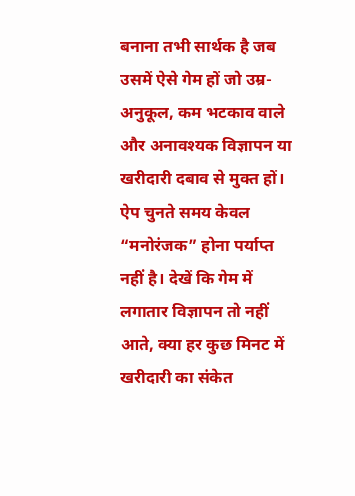बनाना तभी सार्थक है जब उसमें ऐसे गेम हों जो उम्र-अनुकूल, कम भटकाव वाले और अनावश्यक विज्ञापन या खरीदारी दबाव से मुक्त हों।
ऐप चुनते समय केवल “मनोरंजक” होना पर्याप्त नहीं है। देखें कि गेम में लगातार विज्ञापन तो नहीं आते, क्या हर कुछ मिनट में खरीदारी का संकेत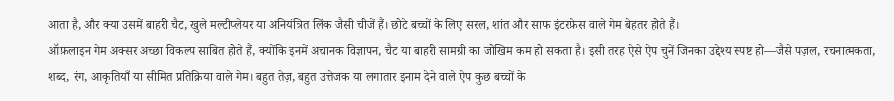आता है, और क्या उसमें बाहरी चैट, खुले मल्टीप्लेयर या अनियंत्रित लिंक जैसी चीजें हैं। छोटे बच्चों के लिए सरल, शांत और साफ इंटरफ़ेस वाले गेम बेहतर होते हैं।
ऑफ़लाइन गेम अक्सर अच्छा विकल्प साबित होते हैं, क्योंकि इनमें अचानक विज्ञापन, चैट या बाहरी सामग्री का जोखिम कम हो सकता है। इसी तरह ऐसे ऐप चुनें जिनका उद्देश्य स्पष्ट हो—जैसे पज़ल, रचनात्मकता, शब्द, रंग, आकृतियाँ या सीमित प्रतिक्रिया वाले गेम। बहुत तेज़, बहुत उत्तेजक या लगातार इनाम देने वाले ऐप कुछ बच्चों के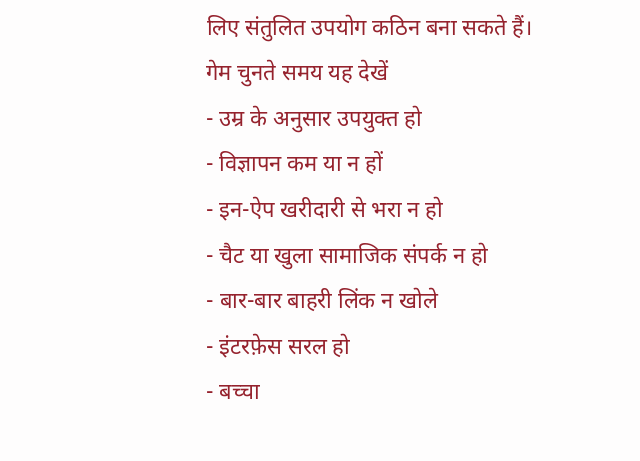लिए संतुलित उपयोग कठिन बना सकते हैं।
गेम चुनते समय यह देखें
- उम्र के अनुसार उपयुक्त हो
- विज्ञापन कम या न हों
- इन-ऐप खरीदारी से भरा न हो
- चैट या खुला सामाजिक संपर्क न हो
- बार-बार बाहरी लिंक न खोले
- इंटरफ़ेस सरल हो
- बच्चा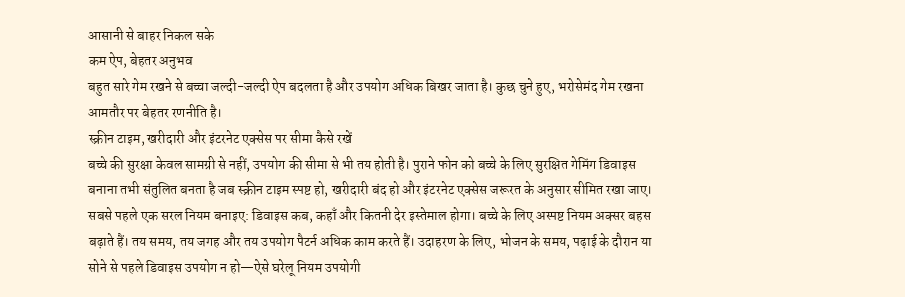आसानी से बाहर निकल सके
कम ऐप, बेहतर अनुभव
बहुत सारे गेम रखने से बच्चा जल्दी-जल्दी ऐप बदलता है और उपयोग अधिक बिखर जाता है। कुछ चुने हुए, भरोसेमंद गेम रखना आमतौर पर बेहतर रणनीति है।
स्क्रीन टाइम, खरीदारी और इंटरनेट एक्सेस पर सीमा कैसे रखें
बच्चे की सुरक्षा केवल सामग्री से नहीं, उपयोग की सीमा से भी तय होती है। पुराने फोन को बच्चे के लिए सुरक्षित गेमिंग डिवाइस बनाना तभी संतुलित बनता है जब स्क्रीन टाइम स्पष्ट हो, खरीदारी बंद हो और इंटरनेट एक्सेस जरूरत के अनुसार सीमित रखा जाए।
सबसे पहले एक सरल नियम बनाइए: डिवाइस कब, कहाँ और कितनी देर इस्तेमाल होगा। बच्चे के लिए अस्पष्ट नियम अक्सर बहस बढ़ाते हैं। तय समय, तय जगह और तय उपयोग पैटर्न अधिक काम करते हैं। उदाहरण के लिए, भोजन के समय, पढ़ाई के दौरान या सोने से पहले डिवाइस उपयोग न हो—ऐसे घरेलू नियम उपयोगी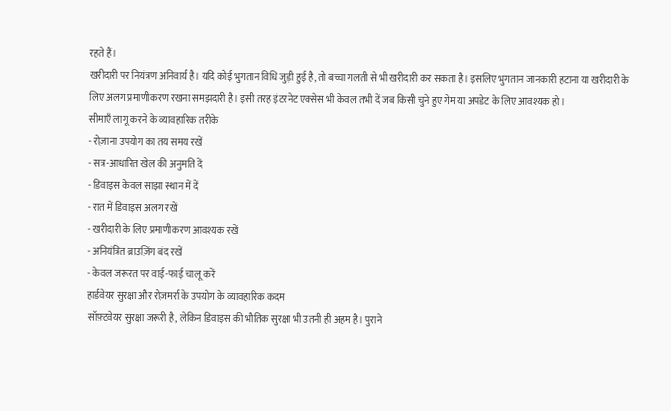रहते हैं।
खरीदारी पर नियंत्रण अनिवार्य है। यदि कोई भुगतान विधि जुड़ी हुई है, तो बच्चा गलती से भी खरीदारी कर सकता है। इसलिए भुगतान जानकारी हटाना या खरीदारी के लिए अलग प्रमाणीकरण रखना समझदारी है। इसी तरह इंटरनेट एक्सेस भी केवल तभी दें जब किसी चुने हुए गेम या अपडेट के लिए आवश्यक हो।
सीमाएँ लागू करने के व्यावहारिक तरीके
- रोज़ाना उपयोग का तय समय रखें
- सत्र-आधारित खेल की अनुमति दें
- डिवाइस केवल साझा स्थान में दें
- रात में डिवाइस अलग रखें
- खरीदारी के लिए प्रमाणीकरण आवश्यक रखें
- अनियंत्रित ब्राउज़िंग बंद रखें
- केवल जरूरत पर वाई-फाई चालू करें
हार्डवेयर सुरक्षा और रोज़मर्रा के उपयोग के व्यावहारिक कदम
सॉफ़्टवेयर सुरक्षा जरूरी है, लेकिन डिवाइस की भौतिक सुरक्षा भी उतनी ही अहम है। पुराने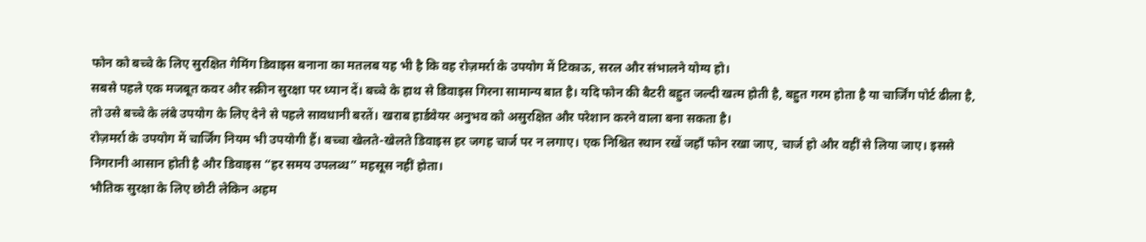फोन को बच्चे के लिए सुरक्षित गेमिंग डिवाइस बनाना का मतलब यह भी है कि वह रोज़मर्रा के उपयोग में टिकाऊ, सरल और संभालने योग्य हो।
सबसे पहले एक मजबूत कवर और स्क्रीन सुरक्षा पर ध्यान दें। बच्चे के हाथ से डिवाइस गिरना सामान्य बात है। यदि फोन की बैटरी बहुत जल्दी खत्म होती है, बहुत गरम होता है या चार्जिंग पोर्ट ढीला है, तो उसे बच्चे के लंबे उपयोग के लिए देने से पहले सावधानी बरतें। खराब हार्डवेयर अनुभव को असुरक्षित और परेशान करने वाला बना सकता है।
रोज़मर्रा के उपयोग में चार्जिंग नियम भी उपयोगी हैं। बच्चा खेलते-खेलते डिवाइस हर जगह चार्ज पर न लगाए। एक निश्चित स्थान रखें जहाँ फोन रखा जाए, चार्ज हो और वहीं से लिया जाए। इससे निगरानी आसान होती है और डिवाइस “हर समय उपलब्ध” महसूस नहीं होता।
भौतिक सुरक्षा के लिए छोटी लेकिन अहम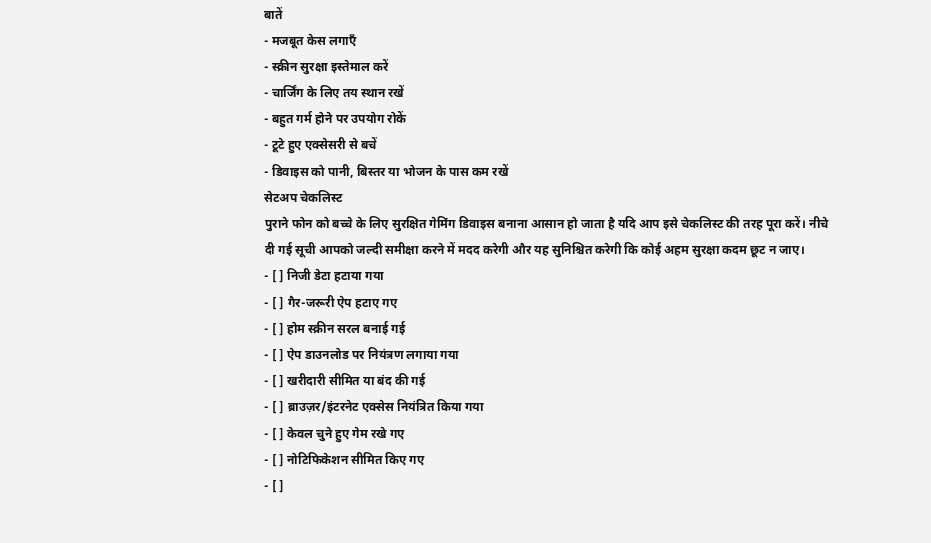बातें
- मजबूत केस लगाएँ
- स्क्रीन सुरक्षा इस्तेमाल करें
- चार्जिंग के लिए तय स्थान रखें
- बहुत गर्म होने पर उपयोग रोकें
- टूटे हुए एक्सेसरी से बचें
- डिवाइस को पानी, बिस्तर या भोजन के पास कम रखें
सेटअप चेकलिस्ट
पुराने फोन को बच्चे के लिए सुरक्षित गेमिंग डिवाइस बनाना आसान हो जाता है यदि आप इसे चेकलिस्ट की तरह पूरा करें। नीचे दी गई सूची आपको जल्दी समीक्षा करने में मदद करेगी और यह सुनिश्चित करेगी कि कोई अहम सुरक्षा कदम छूट न जाए।
- [ ] निजी डेटा हटाया गया
- [ ] गैर-जरूरी ऐप हटाए गए
- [ ] होम स्क्रीन सरल बनाई गई
- [ ] ऐप डाउनलोड पर नियंत्रण लगाया गया
- [ ] खरीदारी सीमित या बंद की गई
- [ ] ब्राउज़र/इंटरनेट एक्सेस नियंत्रित किया गया
- [ ] केवल चुने हुए गेम रखे गए
- [ ] नोटिफिकेशन सीमित किए गए
- [ ]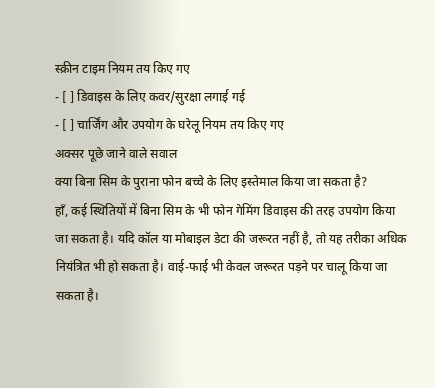स्क्रीन टाइम नियम तय किए गए
- [ ] डिवाइस के लिए कवर/सुरक्षा लगाई गई
- [ ] चार्जिंग और उपयोग के घरेलू नियम तय किए गए
अक्सर पूछे जाने वाले सवाल
क्या बिना सिम के पुराना फोन बच्चे के लिए इस्तेमाल किया जा सकता है?
हाँ, कई स्थितियों में बिना सिम के भी फोन गेमिंग डिवाइस की तरह उपयोग किया जा सकता है। यदि कॉल या मोबाइल डेटा की जरूरत नहीं है, तो यह तरीका अधिक नियंत्रित भी हो सकता है। वाई-फाई भी केवल जरूरत पड़ने पर चालू किया जा सकता है।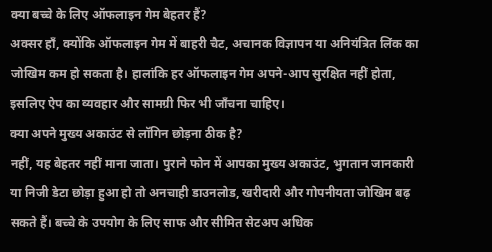क्या बच्चे के लिए ऑफलाइन गेम बेहतर हैं?
अक्सर हाँ, क्योंकि ऑफलाइन गेम में बाहरी चैट, अचानक विज्ञापन या अनियंत्रित लिंक का जोखिम कम हो सकता है। हालांकि हर ऑफलाइन गेम अपने-आप सुरक्षित नहीं होता, इसलिए ऐप का व्यवहार और सामग्री फिर भी जाँचना चाहिए।
क्या अपने मुख्य अकाउंट से लॉगिन छोड़ना ठीक है?
नहीं, यह बेहतर नहीं माना जाता। पुराने फोन में आपका मुख्य अकाउंट, भुगतान जानकारी या निजी डेटा छोड़ा हुआ हो तो अनचाही डाउनलोड, खरीदारी और गोपनीयता जोखिम बढ़ सकते हैं। बच्चे के उपयोग के लिए साफ और सीमित सेटअप अधिक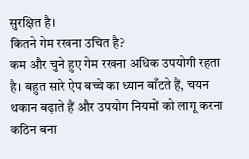सुरक्षित है।
कितने गेम रखना उचित है?
कम और चुने हुए गेम रखना अधिक उपयोगी रहता है। बहुत सारे ऐप बच्चे का ध्यान बाँटते हैं, चयन थकान बढ़ाते हैं और उपयोग नियमों को लागू करना कठिन बना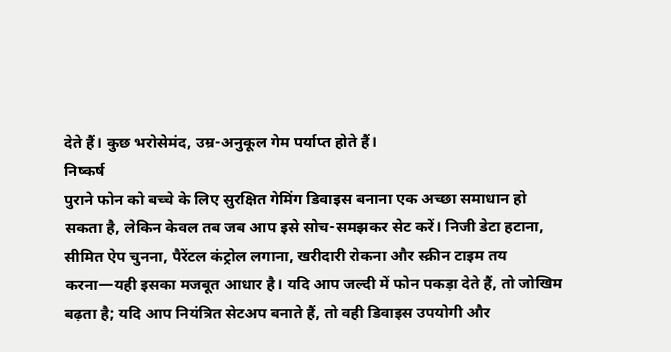देते हैं। कुछ भरोसेमंद, उम्र-अनुकूल गेम पर्याप्त होते हैं।
निष्कर्ष
पुराने फोन को बच्चे के लिए सुरक्षित गेमिंग डिवाइस बनाना एक अच्छा समाधान हो सकता है, लेकिन केवल तब जब आप इसे सोच-समझकर सेट करें। निजी डेटा हटाना, सीमित ऐप चुनना, पैरेंटल कंट्रोल लगाना, खरीदारी रोकना और स्क्रीन टाइम तय करना—यही इसका मजबूत आधार है। यदि आप जल्दी में फोन पकड़ा देते हैं, तो जोखिम बढ़ता है; यदि आप नियंत्रित सेटअप बनाते हैं, तो वही डिवाइस उपयोगी और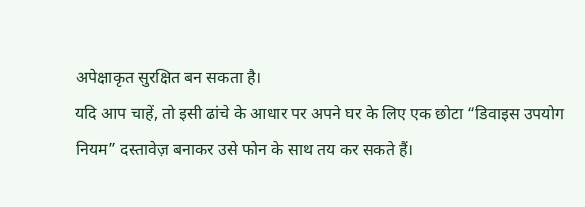अपेक्षाकृत सुरक्षित बन सकता है।
यदि आप चाहें, तो इसी ढांचे के आधार पर अपने घर के लिए एक छोटा “डिवाइस उपयोग नियम” दस्तावेज़ बनाकर उसे फोन के साथ तय कर सकते हैं।